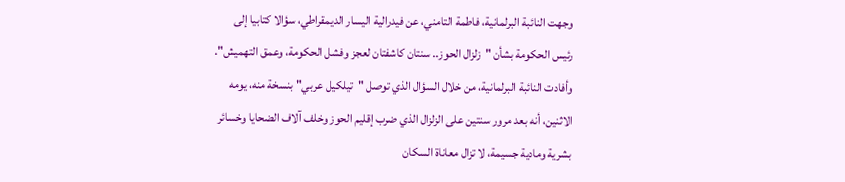وجهت النائبة البرلمانية، فاطمة التامني، عن فيدرالية اليسار الديمقراطي، سؤالا كتابيا إلى رئيس الحكومة بشأن "زلزال الحوز.. سنتان كاشفتان لعجز وفشل الحكومة، وعمق التهميش".
وأفادت النائبة البرلمانية، من خلال السؤال الذي توصل "تيلكيل عربي" بنسخة منه، يومه الاثنين، أنه بعد مرور سنتين على الزلزال الذي ضرب إقليم الحوز وخلف آلاف الضحايا وخسائر بشرية ومادية جسيمة، لا تزال معاناة السكان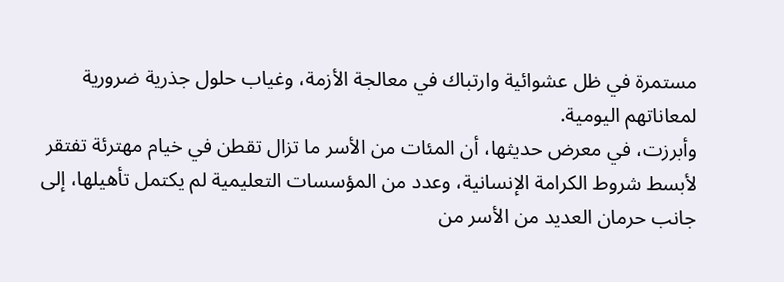مستمرة في ظل عشوائية وارتباك في معالجة الأزمة، وغياب حلول جذرية ضرورية لمعاناتهم اليومية.
وأبرزت، في معرض حديثها، أن المئات من الأسر ما تزال تقطن في خيام مهترئة تفتقر لأبسط شروط الكرامة الإنسانية، وعدد من المؤسسات التعليمية لم يكتمل تأهيلها، إلى جانب حرمان العديد من الأسر من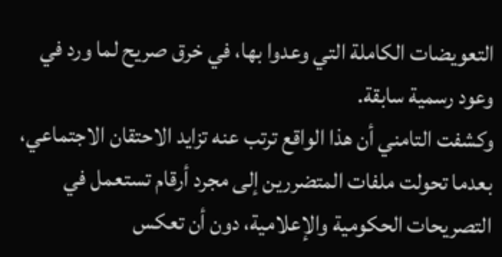التعويضات الكاملة التي وعدوا بها، في خرق صريح لما ورد في وعود رسمية سابقة.
وكشفت التامني أن هذا الواقع ترتب عنه تزايد الاحتقان الاجتماعي، بعدما تحولت ملفات المتضررين إلى مجرد أرقام تستعمل في التصريحات الحكومية والإعلامية، دون أن تعكس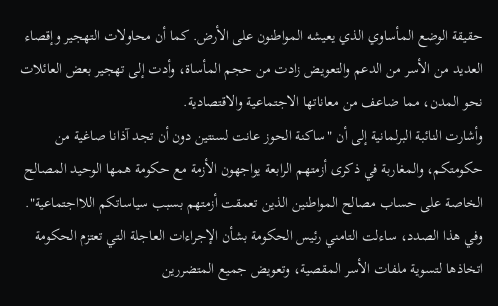حقيقة الوضع المأساوي الذي يعيشه المواطنون على الأرض. كما أن محاولات التهجير وإقصاء العديد من الأسر من الدعم والتعويض زادت من حجم المأساة، وأدت إلى تهجير بعض العائلات نحو المدن، مما ضاعف من معاناتها الاجتماعية والاقتصادية.
وأشارت النائبة البرلمانية إلى أن "ساكنة الحوز عانت لسنتين دون أن تجد آذانا صاغية من حكومتكم، والمغاربة في ذكرى أزمتهم الرابعة يواجهون الأزمة مع حكومة همها الوحيد المصالح الخاصة على حساب مصالح المواطنين الذين تعمقت أزمتهم بسبب سياساتكم اللااجتماعية".
وفي هذا الصدد، ساءلت التامني رئيس الحكومة بشأن الإجراءات العاجلة التي تعتزم الحكومة اتخاذها لتسوية ملفات الأسر المقصية، وتعويض جميع المتضررين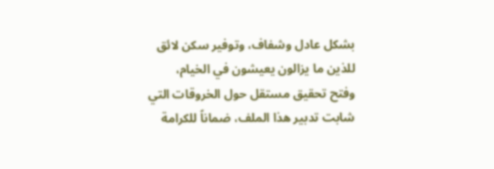بشكل عادل وشفاف، وتوفير سكن لائق للذين ما يزالون يعيشون في الخيام، وفتح تحقيق مستقل حول الخروقات التي شابت تدبير هذا الملف، ضماناً للكرامة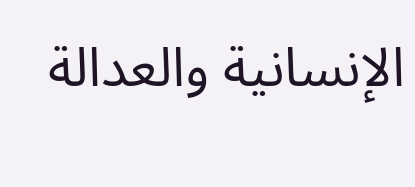الإنسانية والعدالة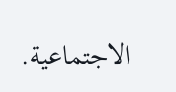الاجتماعية.